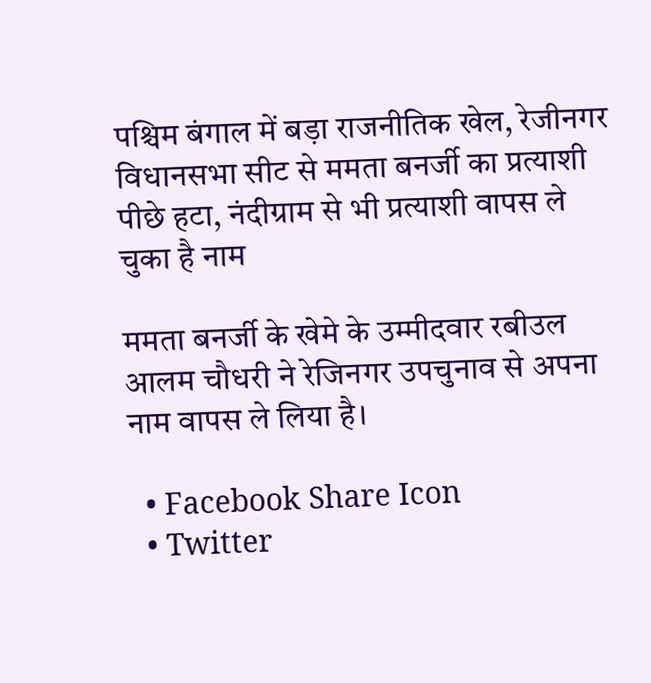पश्चिम बंगाल में बड़ा राजनीतिक खेल, रेजीनगर विधानसभा सीट से ममता बनर्जी का प्रत्याशी पीछे हटा, नंदीग्राम से भी प्रत्याशी वापस ले चुका है नाम

ममता बनर्जी के खेमे के उम्मीदवार रबीउल आलम चौधरी ने रेजिनगर उपचुनाव से अपना नाम वापस ले लिया है।

  • Facebook Share Icon
  • Twitter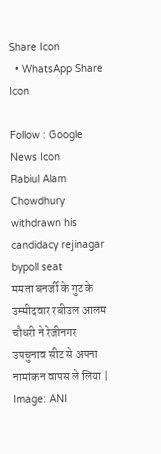Share Icon
  • WhatsApp Share Icon

Follow : Google News Icon
Rabiul Alam Chowdhury withdrawn his candidacy rejinagar bypoll seat
ममता बनर्जी के गुट के उम्मीदवार रबीउल आलम चौधरी ने रेजीनगर उपचुनाव सीट से अपना नामांकन वापस ले लिया | Image: ANI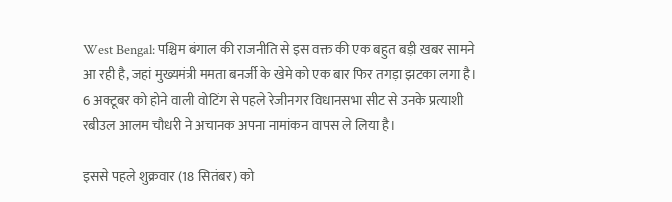West Bengal: पश्चिम बंगाल की राजनीति से इस वक्त की एक बहुत बड़ी खबर सामने आ रही है, जहां मुख्यमंत्री ममता बनर्जी के खेमे को एक बार फिर तगड़ा झटका लगा है। 6 अक्टूबर को होने वाली वोटिंग से पहले रेजीनगर विधानसभा सीट से उनके प्रत्याशी रबीउल आलम चौधरी ने अचानक अपना नामांकन वापस ले लिया है।

इससे पहले शुक्रवार (18 सितंबर) को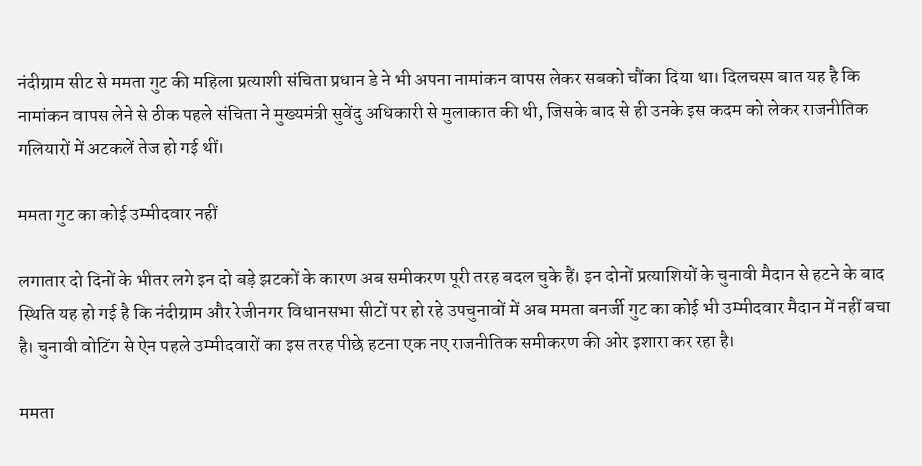नंदीग्राम सीट से ममता गुट की महिला प्रत्याशी संचिता प्रधान डे ने भी अपना नामांकन वापस लेकर सबको चौंका दिया था। दिलचस्प बात यह है कि नामांकन वापस लेने से ठीक पहले संचिता ने मुख्यमंत्री सुवेंदु अधिकारी से मुलाकात की थी, जिसके बाद से ही उनके इस कदम को लेकर राजनीतिक गलियारों में अटकलें तेज हो गई थीं।

ममता गुट का कोई उम्मीदवार नहीं

लगातार दो दिनों के भीतर लगे इन दो बड़े झटकों के कारण अब समीकरण पूरी तरह बदल चुके हैं। इन दोनों प्रत्याशियों के चुनावी मैदान से हटने के बाद स्थिति यह हो गई है कि नंदीग्राम और रेजीनगर विधानसभा सीटों पर हो रहे उपचुनावों में अब ममता बनर्जी गुट का कोई भी उम्मीदवार मैदान में नहीं बचा है। चुनावी वोटिंग से ऐन पहले उम्मीदवारों का इस तरह पीछे हटना एक नए राजनीतिक समीकरण की ओर इशारा कर रहा है।

ममता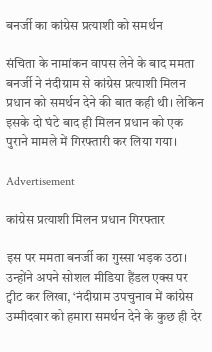बनर्जी का कांग्रेस प्रत्याशी को समर्थन

संचिता के नामांकन वापस लेने के बाद ममता बनर्जी ने नंदीग्राम से कांग्रेस प्रत्याशी मिलन प्रधान को समर्थन देने की बात कही थी। लेकिन इसके दो घंटे बाद ही मिलन प्रधान को एक पुराने मामले में गिरफ्तारी कर लिया गया।

Advertisement

कांग्रेस प्रत्याशी मिलन प्रधान गिरफ्तार

इस पर ममता बनर्जी का गुस्सा भड़क उठा। उन्होंने अपने सोशल मीडिया हैंडल एक्स पर ट्वीट कर लिखा, ‘नंदीग्राम उपचुनाव में कांग्रेस उम्मीदवार को हमारा समर्थन देने के कुछ ही देर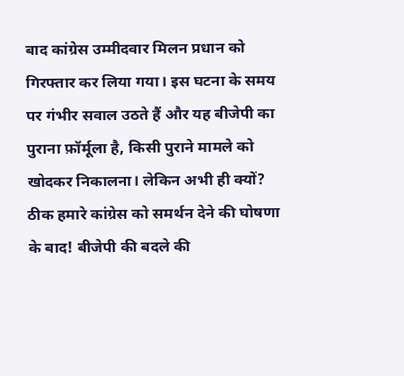बाद कांग्रेस उम्मीदवार मिलन प्रधान को गिरफ्तार कर लिया गया। इस घटना के समय पर गंभीर सवाल उठते हैं और यह बीजेपी का पुराना फ़ॉर्मूला है, किसी पुराने मामले को खोदकर निकालना। लेकिन अभी ही क्यों? ठीक हमारे कांग्रेस को समर्थन देने की घोषणा के बाद! बीजेपी की बदले की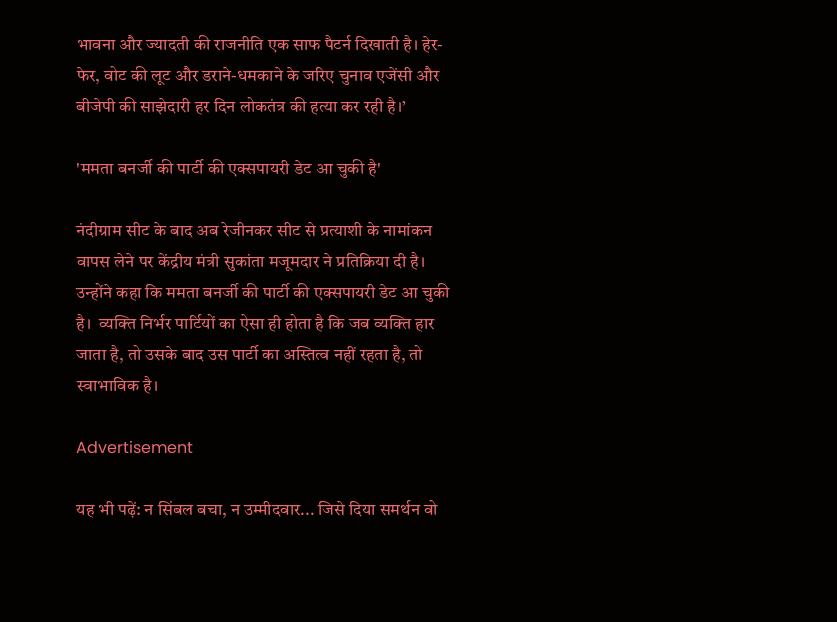भावना और ज्यादती की राजनीति एक साफ पैटर्न दिखाती है। हेर-फेर, वोट की लूट और डराने-धमकाने के जरिए चुनाव एजेंसी और बीजेपी की साझेदारी हर दिन लोकतंत्र की हत्या कर रही है।’

'ममता बनर्जी की पार्टी की एक्सपायरी डेट आ चुकी है'

नंदीग्राम सीट के बाद अब रेजीनकर सीट से प्रत्याशी के नामांकन वापस लेने पर केंद्रीय मंत्री सुकांता मजूमदार ने प्रतिक्रिया दी है। उन्होंने कहा कि ममता बनर्जी की पार्टी की एक्सपायरी डेट आ चुकी है।  व्यक्ति निर्भर पार्टियों का ऐसा ही होता है कि जब व्यक्ति हार जाता है, तो उसके बाद उस पार्टी का अस्तित्व नहीं रहता है, तो स्वाभाविक है।

Advertisement

यह भी पढ़ें: न सिंबल बचा, न उम्मीदवार... जिसे दिया समर्थन वो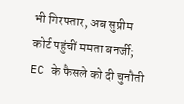भी गिरफ्तार, अब सुप्रीम कोर्ट पहुंचीं ममता बनर्जी; EC के फैसले को दी चुनौती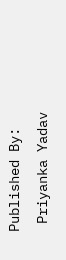Published By:
 Priyanka Yadav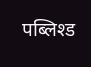पब्लिश्ड